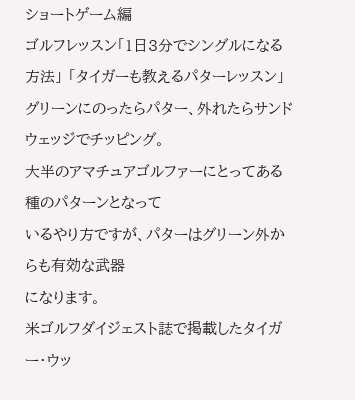ショートゲーム編
ゴルフレッスン「1日3分でシングルになる方法」 「タイガーも教えるパターレッスン」
グリーンにのったらパター、外れたらサンドウェッジでチッピング。
大半のアマチュアゴルファーにとってある種のパターンとなって
いるやり方ですが、パターはグリーン外からも有効な武器
になります。
米ゴルフダイジェスト誌で掲載したタイガー・ウッ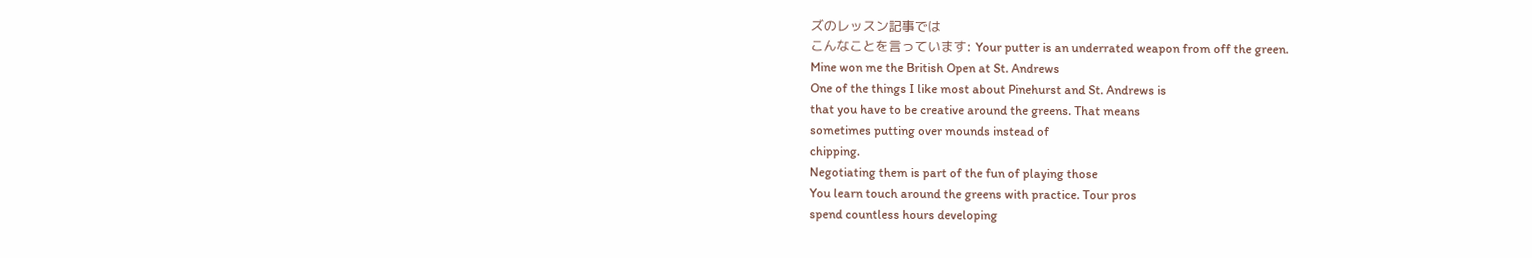ズのレッスン記事では
こんなことを言っています: Your putter is an underrated weapon from off the green.
Mine won me the British Open at St. Andrews
One of the things I like most about Pinehurst and St. Andrews is
that you have to be creative around the greens. That means
sometimes putting over mounds instead of
chipping.
Negotiating them is part of the fun of playing those
You learn touch around the greens with practice. Tour pros
spend countless hours developing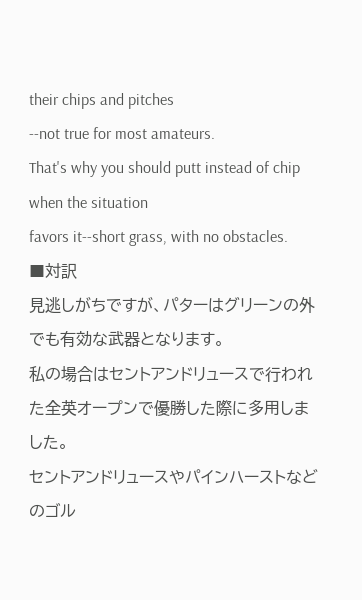their chips and pitches
--not true for most amateurs.
That's why you should putt instead of chip when the situation
favors it--short grass, with no obstacles.
■対訳
見逃しがちですが、パターはグリーンの外でも有効な武器となります。
私の場合はセントアンドリュースで行われた全英オープンで優勝した際に多用しました。
セントアンドリュースやパインハーストなどのゴル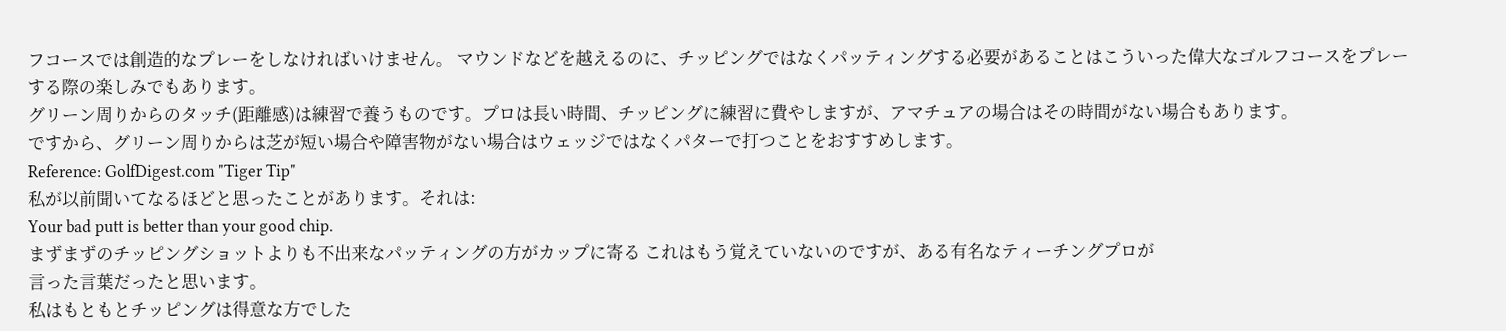フコースでは創造的なプレーをしなければいけません。 マウンドなどを越えるのに、チッピングではなくパッティングする必要があることはこういった偉大なゴルフコースをプレーする際の楽しみでもあります。
グリーン周りからのタッチ(距離感)は練習で養うものです。プロは長い時間、チッピングに練習に費やしますが、アマチュアの場合はその時間がない場合もあります。
ですから、グリーン周りからは芝が短い場合や障害物がない場合はウェッジではなくパターで打つことをおすすめします。
Reference: GolfDigest.com "Tiger Tip"
私が以前聞いてなるほどと思ったことがあります。それは:
Your bad putt is better than your good chip.
まずまずのチッピングショットよりも不出来なパッティングの方がカップに寄る これはもう覚えていないのですが、ある有名なティーチングプロが
言った言葉だったと思います。
私はもともとチッピングは得意な方でした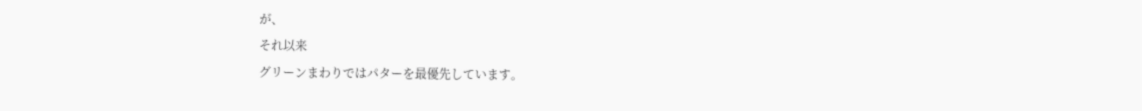が、
それ以来
グリーンまわりではパターを最優先しています。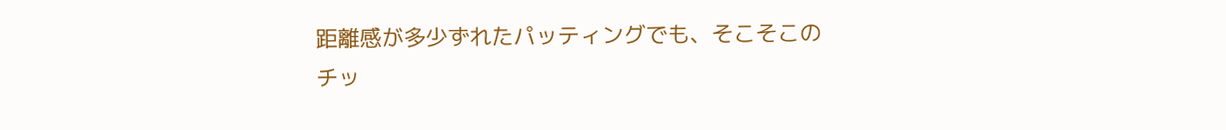距離感が多少ずれたパッティングでも、そこそこの
チッ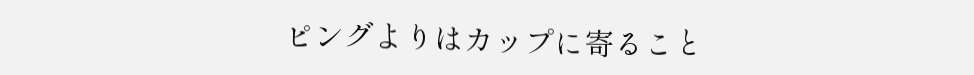ピングよりはカップに寄ること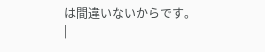は間違いないからです。 |